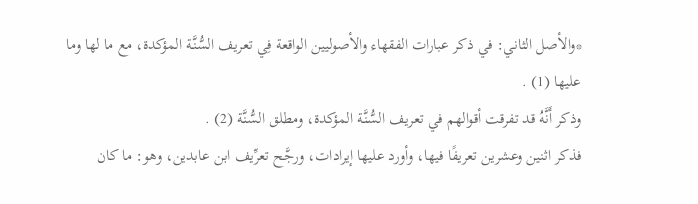*والأصل الثاني: في ذكر عبارات الفقهاء والأصوليين الواقعة فِي تعريف السُّنَّة المؤكدة، مع ما لها وما عليها (1) .
وذكر أَنَّهُ قد تفرقت أقوالهم في تعريف السُّنَّة المؤكدة، ومطلق السُّنَّة (2) .
فذكر اثنين وعشرين تعريفًا فيها، وأورد عليها إيرادات، ورجَّح تعرِّيف ابن عابدين، وهو: ما كان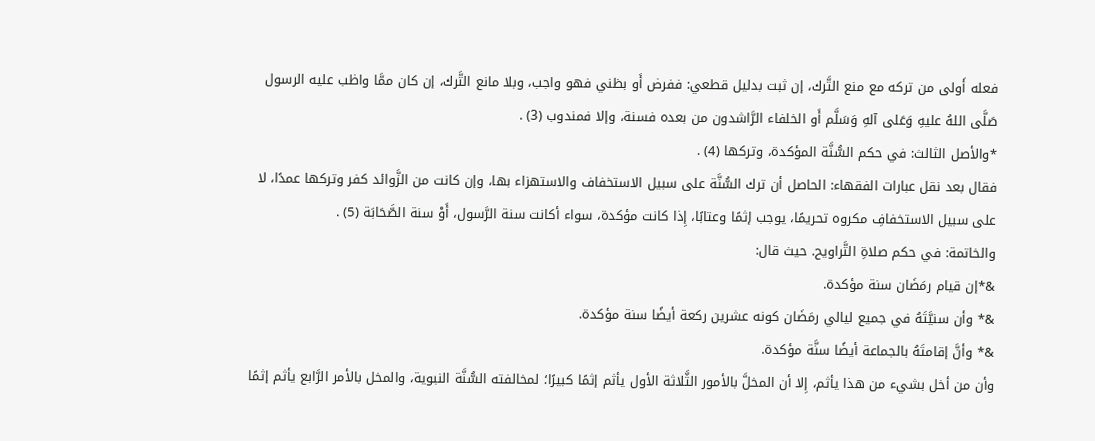فعله أَولى من تركه مع منع التَّرك، إن ثبت بدليل قطعي: ففرض أَو بظني فهو واجب، وبلا مانع التَّرك، إن كان ممَّا واظب عليه الرسول صَلَّى اللهُ عليهِ وَعَلى آلهِ وَسَلَّم أَو الخلفاء الرَّاشدون من بعده فسنة، وإلا فمندوب (3) .
*والأصل الثالث: في حكم السُّنَّة المؤكدة، وتركها (4) .
فقال بعد نقل عبارات الفقهاء: الحاصل أن ترك السُّنَّة على سبيل الاستخفاف والاستهزاء بها، وإن كانت من الزَّوائد كفر وتركها عمدًا، لا على سبيل الاستخفافِ مكروه تحريمًا، يوجب إثمًا وعتابًا، إِذا كانت مؤكدة، سواء أكانت سنة الرَّسول، أَوْ سنة الصَّحَابَة (5) .
والخاتمة: في حكم صلاةِ التَّراويح. حيث قال:
&*إن قيام رمَضَان سنة مؤكدة.
&* وأن سنيَّتَهُ في جميع ليالي رمَضَان كونه عشرين ركعة أيضًا سنة مؤكدة.
&* وأنَّ إقامتَهُ بالجماعة أيضًا سنَّة مؤكدة.
وأن من أخل بشيء من هذا يأثم، إِلا أن المخلَّ بالأمور الثَّلاثة الأول يأثم إثمًا كبيرًا؛ لمخالفته السُّنَّة النبوية، والمخل بالأمر الرَّابع يأثم إثمًا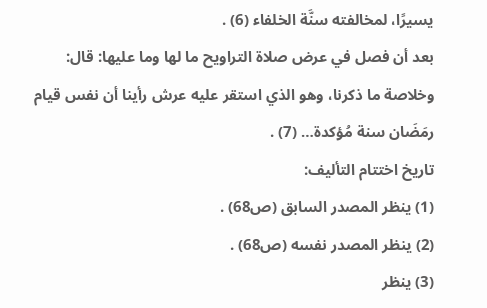يسيرًا، لمخالفته سنَّة الخلفاء (6) .
بعد أن فصل في عرض صلاة التراويح ما لها وما عليها: قال: وخلاصة ما ذكرنا، وهو الذي استقر عليه عرش رأينا أن نفس قيام رمَضَان سنة مُؤكدة… (7) .
تاريخ اختتام التأليف:
(1) ينظر المصدر السابق (ص68) .
(2) ينظر المصدر نفسه (ص68) .
(3) ينظر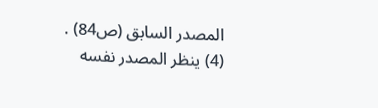المصدر السابق (ص84) .
(4) ينظر المصدر نفسه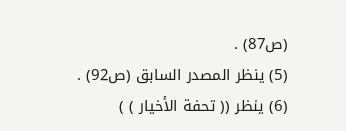(ص87) .
(5) ينظر المصدر السابق (ص92) .
(6) ينظر (( تحفة الأخيار ) )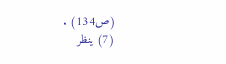(ص134) .
(7) ينظر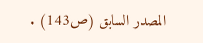المصدر السابق (ص143) .